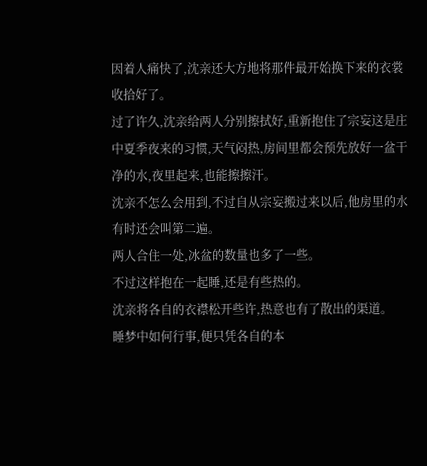因着人痛快了,沈亲还大方地将那件最开始换下来的衣裳收拾好了。
过了许久,沈亲给两人分别擦拭好,重新抱住了宗妄这是庄中夏季夜来的习惯,天气闷热,房间里都会预先放好一盆干净的水,夜里起来,也能擦擦汗。
沈亲不怎么会用到,不过自从宗妄搬过来以后,他房里的水有时还会叫第二遍。
两人合住一处,冰盆的数量也多了一些。
不过这样抱在一起睡,还是有些热的。
沈亲将各自的衣襟松开些许,热意也有了散出的渠道。
睡梦中如何行事,便只凭各自的本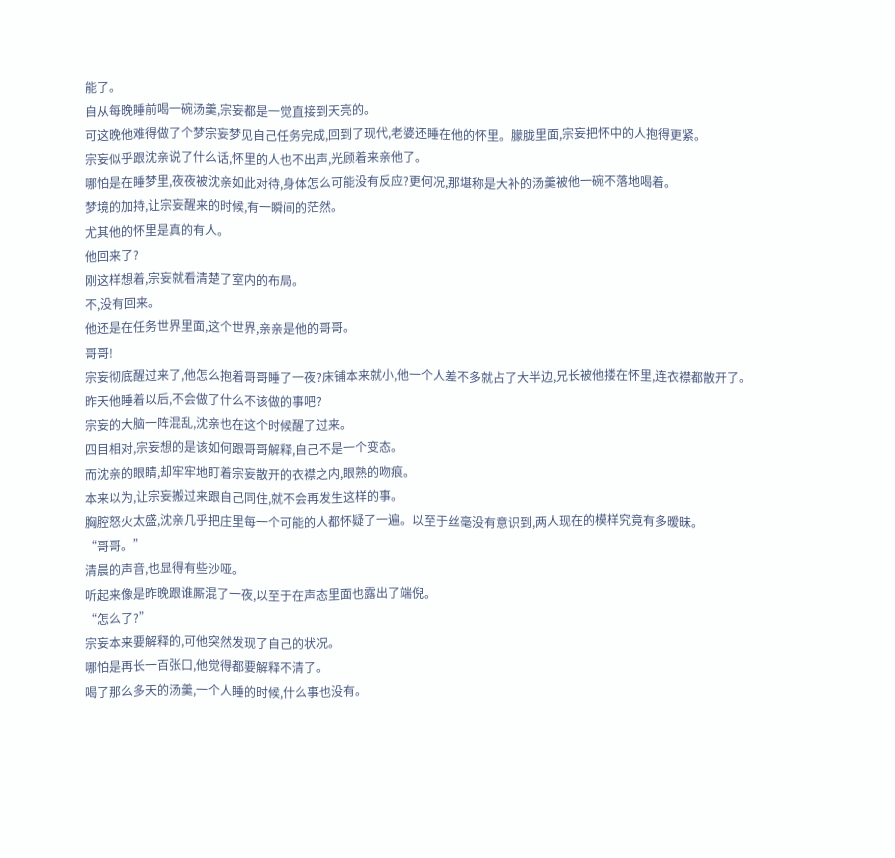能了。
自从每晚睡前喝一碗汤羹,宗妄都是一觉直接到天亮的。
可这晚他难得做了个梦宗妄梦见自己任务完成,回到了现代,老婆还睡在他的怀里。朦胧里面,宗妄把怀中的人抱得更紧。
宗妄似乎跟沈亲说了什么话,怀里的人也不出声,光顾着来亲他了。
哪怕是在睡梦里,夜夜被沈亲如此对待,身体怎么可能没有反应?更何况,那堪称是大补的汤羹被他一碗不落地喝着。
梦境的加持,让宗妄醒来的时候,有一瞬间的茫然。
尤其他的怀里是真的有人。
他回来了?
刚这样想着,宗妄就看清楚了室内的布局。
不,没有回来。
他还是在任务世界里面,这个世界,亲亲是他的哥哥。
哥哥!
宗妄彻底醒过来了,他怎么抱着哥哥睡了一夜?床铺本来就小,他一个人差不多就占了大半边,兄长被他搂在怀里,连衣襟都散开了。
昨天他睡着以后,不会做了什么不该做的事吧?
宗妄的大脑一阵混乱,沈亲也在这个时候醒了过来。
四目相对,宗妄想的是该如何跟哥哥解释,自己不是一个变态。
而沈亲的眼睛,却牢牢地盯着宗妄散开的衣襟之内,眼熟的吻痕。
本来以为,让宗妄搬过来跟自己同住,就不会再发生这样的事。
胸腔怒火太盛,沈亲几乎把庄里每一个可能的人都怀疑了一遍。以至于丝毫没有意识到,两人现在的模样究竟有多暧昧。
“哥哥。”
清晨的声音,也显得有些沙哑。
听起来像是昨晚跟谁厮混了一夜,以至于在声态里面也露出了端倪。
“怎么了?”
宗妄本来要解释的,可他突然发现了自己的状况。
哪怕是再长一百张口,他觉得都要解释不清了。
喝了那么多天的汤羹,一个人睡的时候,什么事也没有。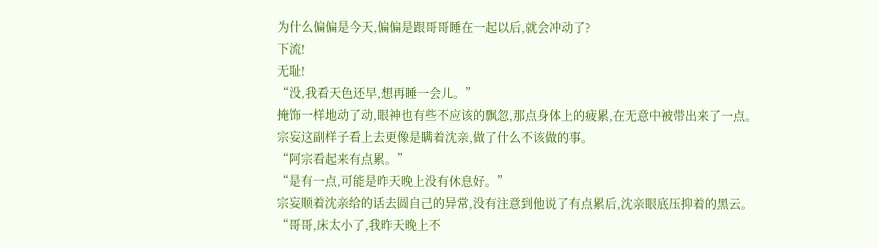为什么偏偏是今天,偏偏是跟哥哥睡在一起以后,就会冲动了?
下流!
无耻!
“没,我看天色还早,想再睡一会儿。”
掩饰一样地动了动,眼神也有些不应该的飘忽,那点身体上的疲累,在无意中被带出来了一点。
宗妄这副样子看上去更像是瞒着沈亲,做了什么不该做的事。
“阿宗看起来有点累。”
“是有一点,可能是昨天晚上没有休息好。”
宗妄顺着沈亲给的话去圆自己的异常,没有注意到他说了有点累后,沈亲眼底压抑着的黑云。
“哥哥,床太小了,我昨天晚上不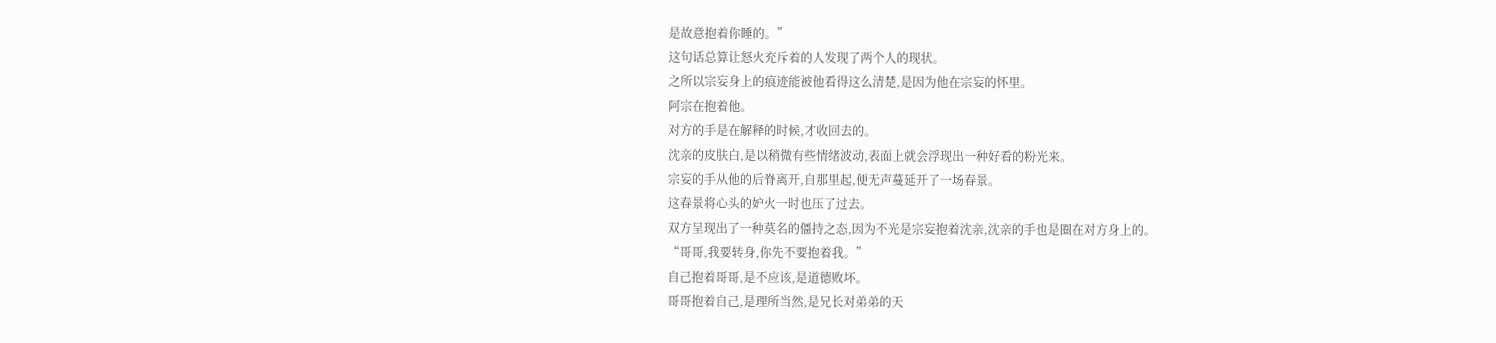是故意抱着你睡的。”
这句话总算让怒火充斥着的人发现了两个人的现状。
之所以宗妄身上的痕迹能被他看得这么清楚,是因为他在宗妄的怀里。
阿宗在抱着他。
对方的手是在解释的时候,才收回去的。
沈亲的皮肤白,是以稍微有些情绪波动,表面上就会浮现出一种好看的粉光来。
宗妄的手从他的后脊离开,自那里起,便无声蔓延开了一场春景。
这春景将心头的妒火一时也压了过去。
双方呈现出了一种莫名的僵持之态,因为不光是宗妄抱着沈亲,沈亲的手也是圈在对方身上的。
“哥哥,我要转身,你先不要抱着我。”
自己抱着哥哥,是不应该,是道德败坏。
哥哥抱着自己,是理所当然,是兄长对弟弟的天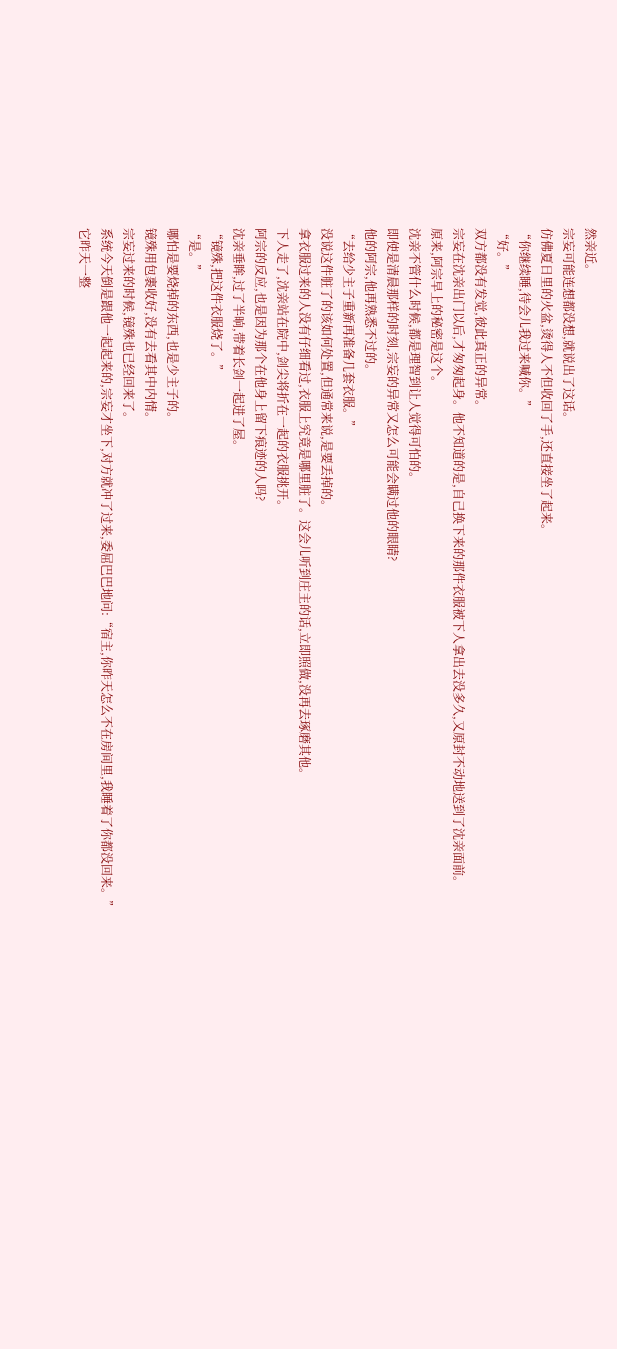然亲近。
宗妄可能连想都没想,就说出了这话。
仿佛夏日里的火盆,烫得人不但收回了手,还直接坐了起来。
“你继续睡,待会儿我过来喊你。”
“好。”
双方都没有发觉,彼此真正的异常。
宗妄在沈亲出门以后,才匆匆起身。他不知道的是,自己换下来的那件衣服被下人拿出去没多久,又原封不动地送到了沈亲面前。
原来,阿宗早上的秘密是这个。
沈亲不管什么时候,都是理智到让人觉得可怕的。
即使是清晨那样的时刻,宗妄的异常又怎么可能会瞒过他的眼睛?
他的阿宗,他再熟悉不过的。
“去给少主子重新再准备几套衣服。”
没说这件脏了的该如何处置,但通常来说,是要丢掉的。
拿衣服过来的人没有仔细看过,衣服上究竟是哪里脏了。这会儿听到庄主的话,立即照做,没再去琢磨其他。
下人走了,沈亲站在院中,剑尖将折在一起的衣服挑开。
阿宗的反应,也是因为那个在他身上留下痕迹的人吗?
沈亲垂眸,过了半晌,带着长剑一起进了屋。
“镜殊,把这件衣服烧了。”
“是。”
哪怕是要烧掉的东西,也是少主子的。
镜殊用包裹收好,没有去看其中内情。
宗妄过来的时候,镜殊也已经回来了。
系统今天倒是跟他一起起来的,宗妄才坐下,对方就冲了过来,委屈巴巴地问:“宿主,你昨天怎么不在房间里,我睡着了你都没回来。”
它昨天一整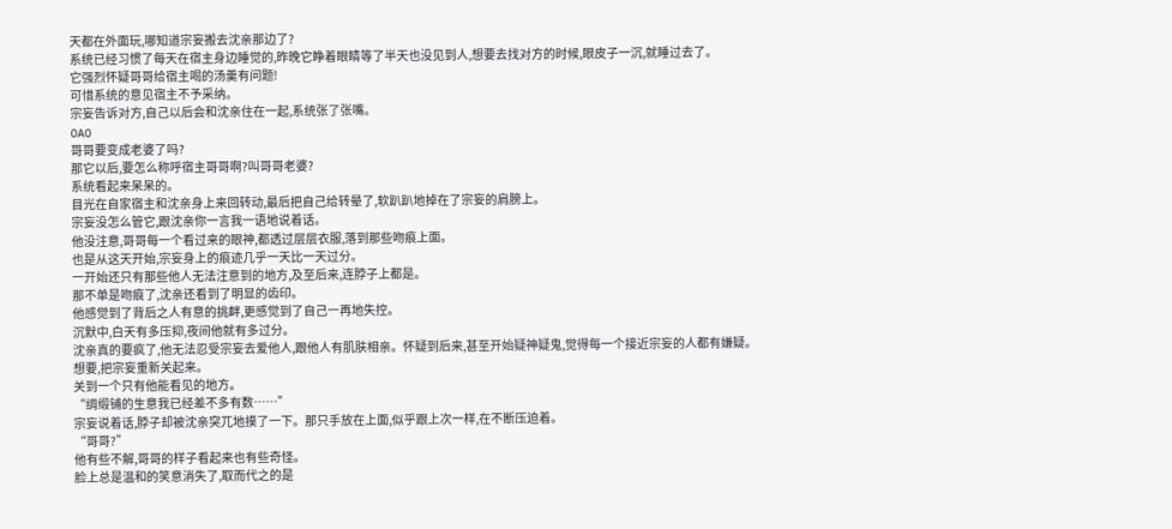天都在外面玩,哪知道宗妄搬去沈亲那边了?
系统已经习惯了每天在宿主身边睡觉的,昨晚它睁着眼睛等了半天也没见到人,想要去找对方的时候,眼皮子一沉,就睡过去了。
它强烈怀疑哥哥给宿主喝的汤羹有问题!
可惜系统的意见宿主不予采纳。
宗妄告诉对方,自己以后会和沈亲住在一起,系统张了张嘴。
OAO
哥哥要变成老婆了吗?
那它以后,要怎么称呼宿主哥哥啊?叫哥哥老婆?
系统看起来呆呆的。
目光在自家宿主和沈亲身上来回转动,最后把自己给转晕了,软趴趴地掉在了宗妄的肩膀上。
宗妄没怎么管它,跟沈亲你一言我一语地说着话。
他没注意,哥哥每一个看过来的眼神,都透过层层衣服,落到那些吻痕上面。
也是从这天开始,宗妄身上的痕迹几乎一天比一天过分。
一开始还只有那些他人无法注意到的地方,及至后来,连脖子上都是。
那不单是吻痕了,沈亲还看到了明显的齿印。
他感觉到了背后之人有意的挑衅,更感觉到了自己一再地失控。
沉默中,白天有多压抑,夜间他就有多过分。
沈亲真的要疯了,他无法忍受宗妄去爱他人,跟他人有肌肤相亲。怀疑到后来,甚至开始疑神疑鬼,觉得每一个接近宗妄的人都有嫌疑。
想要,把宗妄重新关起来。
关到一个只有他能看见的地方。
“绸缎铺的生意我已经差不多有数……”
宗妄说着话,脖子却被沈亲突兀地摸了一下。那只手放在上面,似乎跟上次一样,在不断压迫着。
“哥哥?”
他有些不解,哥哥的样子看起来也有些奇怪。
脸上总是温和的笑意消失了,取而代之的是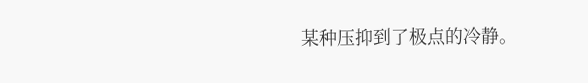某种压抑到了极点的冷静。